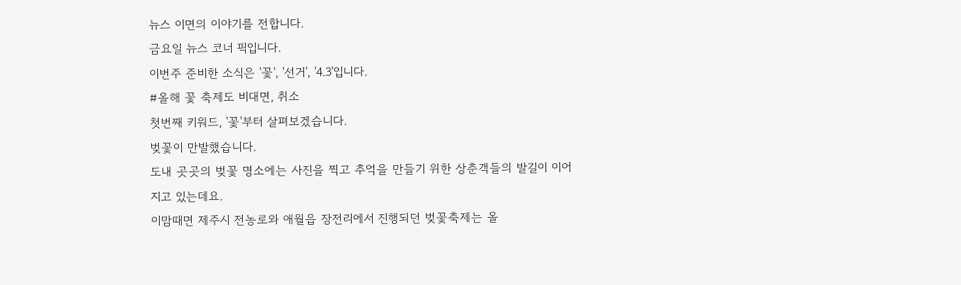뉴스 이면의 이야기를 전합니다.
금요일 뉴스 코너 픽입니다.
이번주 준비한 소식은 '꽃', '선거', '4.3'입니다.
#올해 꽃 축제도 비대면, 취소
첫번째 키워드, '꽃'부터 살펴보겠습니다.
벚꽃이 만발했습니다.
도내 곳곳의 벚꽃 명소에는 사진을 찍고 추억을 만들기 위한 상춘객들의 발길이 이어지고 있는데요.
이맘때면 제주시 전농로와 애월읍 장전리에서 진행되던 벚꽃축제는 올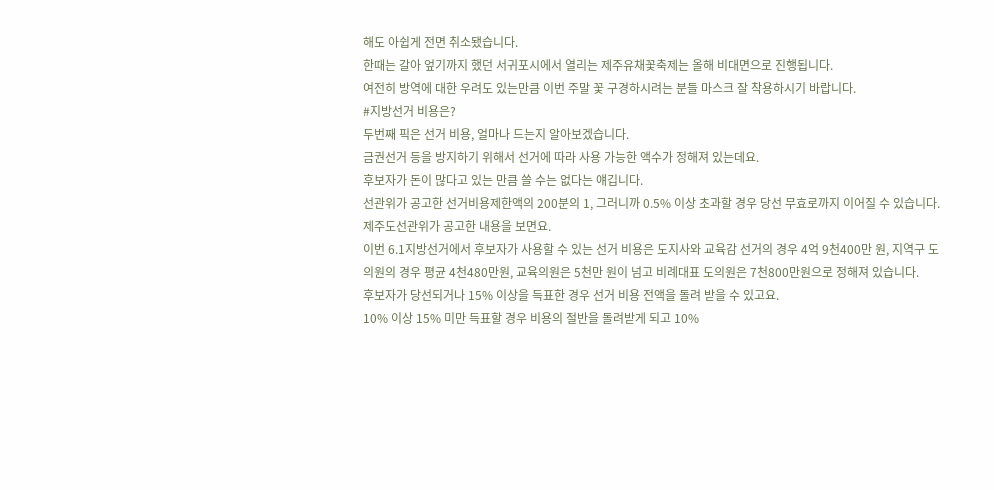해도 아쉽게 전면 취소됐습니다.
한때는 갈아 엎기까지 했던 서귀포시에서 열리는 제주유채꽃축제는 올해 비대면으로 진행됩니다.
여전히 방역에 대한 우려도 있는만큼 이번 주말 꽃 구경하시려는 분들 마스크 잘 착용하시기 바랍니다.
#지방선거 비용은?
두번째 픽은 선거 비용, 얼마나 드는지 알아보겠습니다.
금권선거 등을 방지하기 위해서 선거에 따라 사용 가능한 액수가 정해져 있는데요.
후보자가 돈이 많다고 있는 만큼 쓸 수는 없다는 얘깁니다.
선관위가 공고한 선거비용제한액의 200분의 1, 그러니까 0.5% 이상 초과할 경우 당선 무효로까지 이어질 수 있습니다.
제주도선관위가 공고한 내용을 보면요.
이번 6.1지방선거에서 후보자가 사용할 수 있는 선거 비용은 도지사와 교육감 선거의 경우 4억 9천400만 원, 지역구 도의원의 경우 평균 4천480만원, 교육의원은 5천만 원이 넘고 비례대표 도의원은 7천800만원으로 정해져 있습니다.
후보자가 당선되거나 15% 이상을 득표한 경우 선거 비용 전액을 돌려 받을 수 있고요.
10% 이상 15% 미만 득표할 경우 비용의 절반을 돌려받게 되고 10%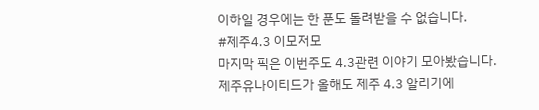이하일 경우에는 한 푼도 돌려받을 수 없습니다.
#제주4.3 이모저모
마지막 픽은 이번주도 4.3관련 이야기 모아봤습니다.
제주유나이티드가 올해도 제주 4.3 알리기에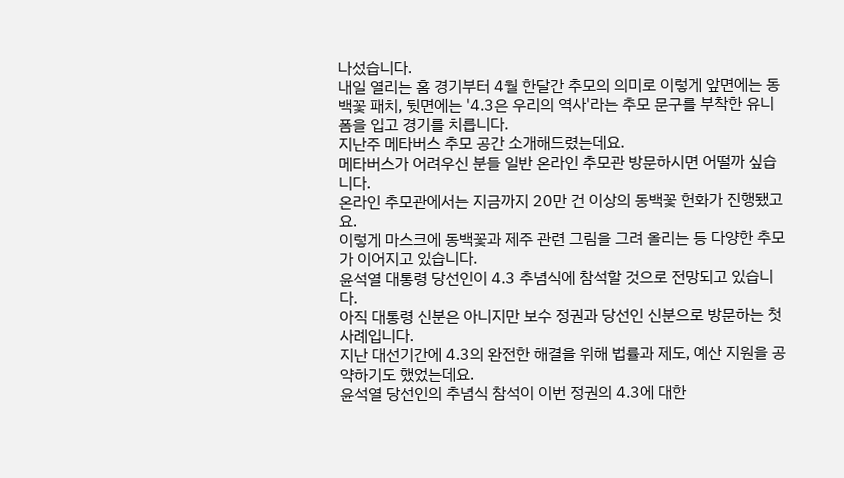나섰습니다.
내일 열리는 홈 경기부터 4월 한달간 추모의 의미로 이렇게 앞면에는 동백꽃 패치, 뒷면에는 '4.3은 우리의 역사'라는 추모 문구를 부착한 유니폼을 입고 경기를 치릅니다.
지난주 메타버스 추모 공간 소개해드렸는데요.
메타버스가 어려우신 분들 일반 온라인 추모관 방문하시면 어떨까 싶습니다.
온라인 추모관에서는 지금까지 20만 건 이상의 동백꽃 헌화가 진행됐고요.
이렇게 마스크에 동백꽃과 제주 관련 그림을 그려 올리는 등 다양한 추모가 이어지고 있습니다.
윤석열 대통령 당선인이 4.3 추념식에 참석할 것으로 전망되고 있습니다.
아직 대통령 신분은 아니지만 보수 정권과 당선인 신분으로 방문하는 첫 사례입니다.
지난 대선기간에 4.3의 완전한 해결을 위해 법률과 제도, 예산 지원을 공약하기도 했었는데요.
윤석열 당선인의 추념식 참석이 이번 정권의 4.3에 대한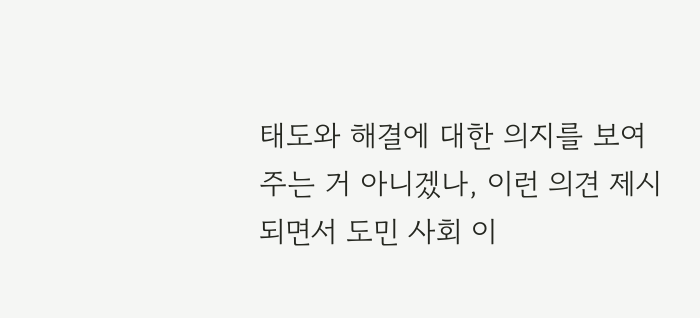태도와 해결에 대한 의지를 보여주는 거 아니겠나, 이런 의견 제시되면서 도민 사회 이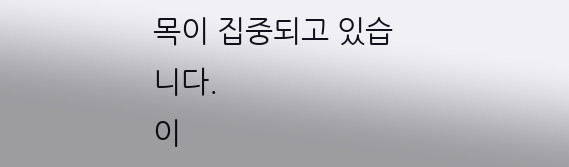목이 집중되고 있습니다.
이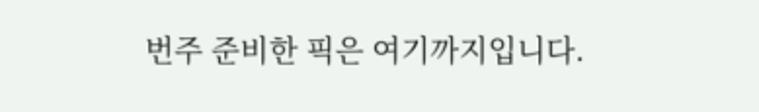번주 준비한 픽은 여기까지입니다.